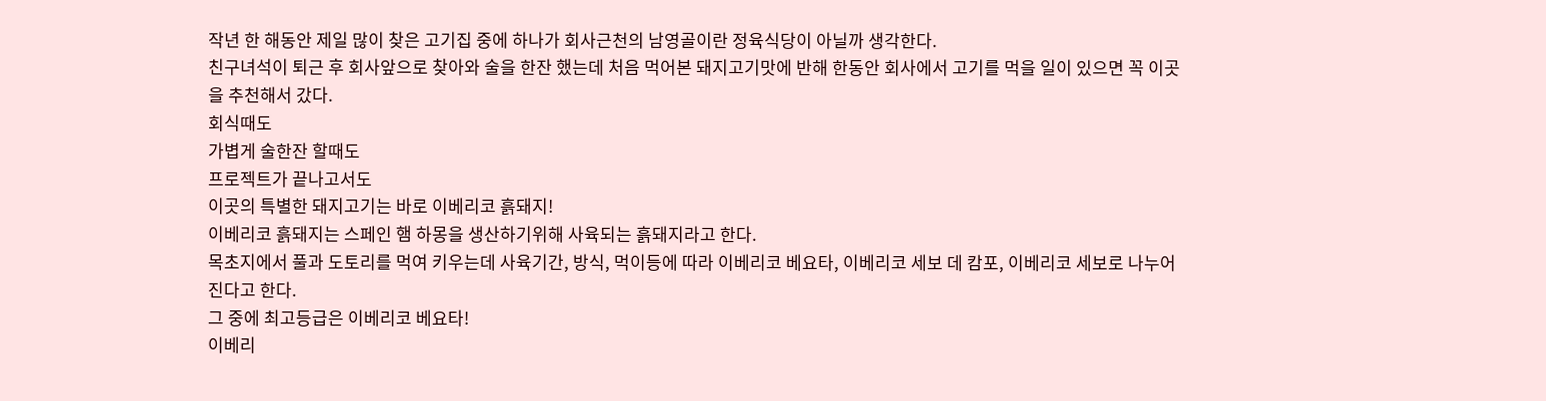작년 한 해동안 제일 많이 찾은 고기집 중에 하나가 회사근천의 남영골이란 정육식당이 아닐까 생각한다.
친구녀석이 퇴근 후 회사앞으로 찾아와 술을 한잔 했는데 처음 먹어본 돼지고기맛에 반해 한동안 회사에서 고기를 먹을 일이 있으면 꼭 이곳을 추천해서 갔다.
회식때도
가볍게 술한잔 할때도
프로젝트가 끝나고서도
이곳의 특별한 돼지고기는 바로 이베리코 흙돼지!
이베리코 흙돼지는 스페인 햄 하몽을 생산하기위해 사육되는 흙돼지라고 한다.
목초지에서 풀과 도토리를 먹여 키우는데 사육기간, 방식, 먹이등에 따라 이베리코 베요타, 이베리코 세보 데 캄포, 이베리코 세보로 나누어 진다고 한다.
그 중에 최고등급은 이베리코 베요타!
이베리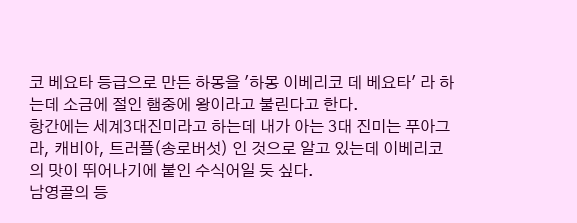코 베요타 등급으로 만든 하몽을 '하몽 이베리코 데 베요타' 라 하는데 소금에 절인 햄중에 왕이라고 불린다고 한다.
항간에는 세계3대진미라고 하는데 내가 아는 3대 진미는 푸아그라, 캐비아, 트러플(송로버섯) 인 것으로 알고 있는데 이베리코의 맛이 뛰어나기에 붙인 수식어일 듯 싶다.
남영골의 등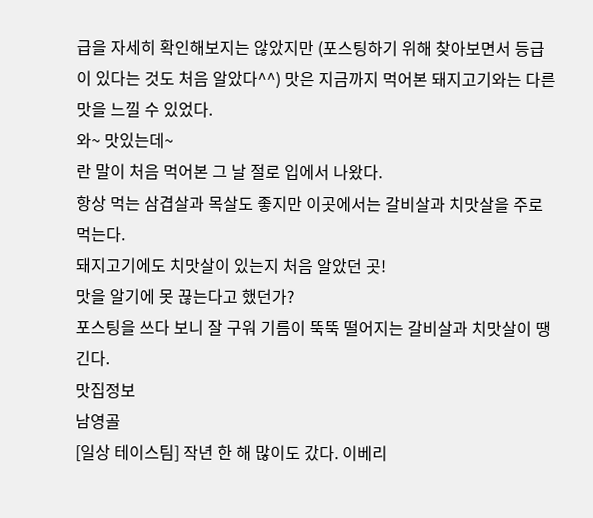급을 자세히 확인해보지는 않았지만 (포스팅하기 위해 찾아보면서 등급이 있다는 것도 처음 알았다^^) 맛은 지금까지 먹어본 돼지고기와는 다른 맛을 느낄 수 있었다.
와~ 맛있는데~
란 말이 처음 먹어본 그 날 절로 입에서 나왔다.
항상 먹는 삼겹살과 목살도 좋지만 이곳에서는 갈비살과 치맛살을 주로 먹는다.
돼지고기에도 치맛살이 있는지 처음 알았던 곳!
맛을 알기에 못 끊는다고 했던가?
포스팅을 쓰다 보니 잘 구워 기름이 뚝뚝 떨어지는 갈비살과 치맛살이 땡긴다.
맛집정보
남영골
[일상 테이스팀] 작년 한 해 많이도 갔다. 이베리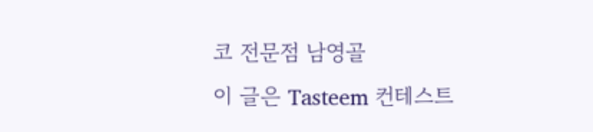코 전문점 남영골
이 글은 Tasteem 컨테스트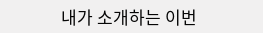내가 소개하는 이번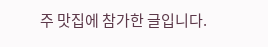주 맛집에 참가한 글입니다.